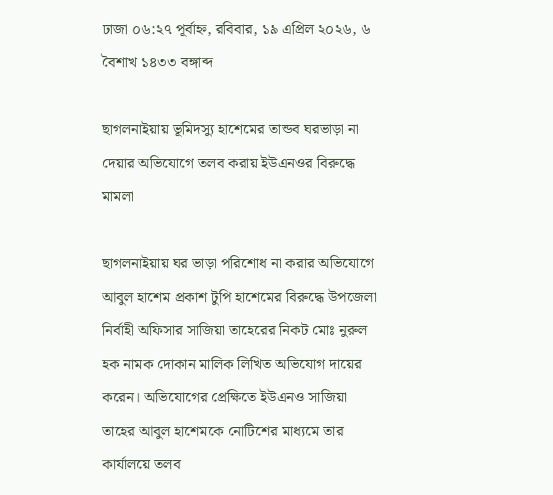ঢাজা ০৬:২৭ পূর্বাহ্ন, রবিবার, ১৯ এপ্রিল ২০২৬, ৬ বৈশাখ ১৪৩৩ বঙ্গাব্দ

ছাগলনাইয়ায় ভূমিদস্যু হাশেমের তান্ডব ঘরভাড়া না দেয়ার অভিযোগে তলব করায় ইউএনওর বিরুদ্ধে মামলা

ছাগলনাইয়ায় ঘর ভাড়া পরিশোধ না করার অভিযোগে আবুল হাশেম প্রকাশ টুপি হাশেমের বিরুদ্ধে উপজেলা নির্বাহী অফিসার সাজিয়া তাহেরের নিকট মোঃ নুরুল হক নামক দোকান মালিক লিখিত অভিযোগ দায়ের করেন। অভিযোগের প্রেক্ষিতে ইউএনও সাজিয়া তাহের আবুল হাশেমকে নোটিশের মাধ্যমে তার কার্যালয়ে তলব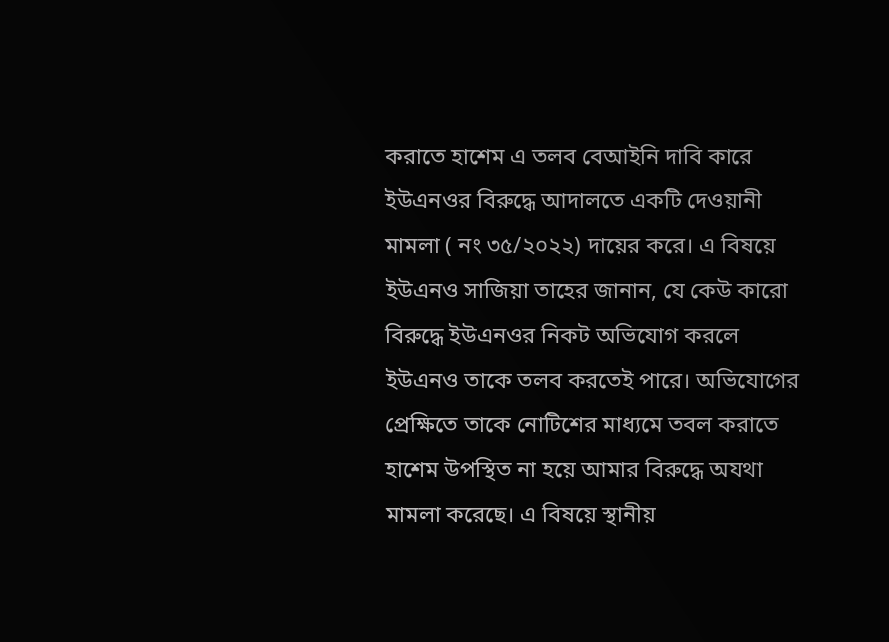করাতে হাশেম এ তলব বেআইনি দাবি কারে ইউএনওর বিরুদ্ধে আদালতে একটি দেওয়ানী মামলা ( নং ৩৫/২০২২) দায়ের করে। এ বিষয়ে ইউএনও সাজিয়া তাহের জানান, যে কেউ কারো বিরুদ্ধে ইউএনওর নিকট অভিযোগ করলে ইউএনও তাকে তলব করতেই পারে। অভিযোগের প্রেক্ষিতে তাকে নোটিশের মাধ্যমে তবল করাতে হাশেম উপস্থিত না হয়ে আমার বিরুদ্ধে অযথা মামলা করেছে। এ বিষয়ে স্থানীয়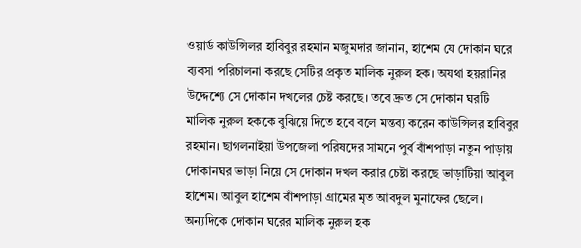ওয়ার্ড কাউন্সিলর হাবিবুর রহমান মজুমদার জানান, হাশেম যে দোকান ঘরে ব্যবসা পরিচালনা করছে সেটির প্রকৃত মালিক নুরুল হক। অযথা হয়রানির উদ্দেশ্যে সে দোকান দখলের চেষ্ট করছে। তবে দ্রুত সে দোকান ঘরটি মালিক নুরুল হককে বুঝিয়ে দিতে হবে বলে মন্তব্য করেন কাউন্সিলর হাবিবুর রহমান। ছাগলনাইয়া উপজেলা পরিষদের সামনে পুর্ব বাঁশপাড়া নতুন পাড়ায় দোকানঘর ভাড়া নিয়ে সে দোকান দখল করার চেষ্টা করছে ভাড়াটিয়া আবুল হাশেম। আবুল হাশেম বাঁশপাড়া গ্রামের মৃত আবদুল মুনাফের ছেলে। অন্যদিকে দোকান ঘরের মালিক নুরুল হক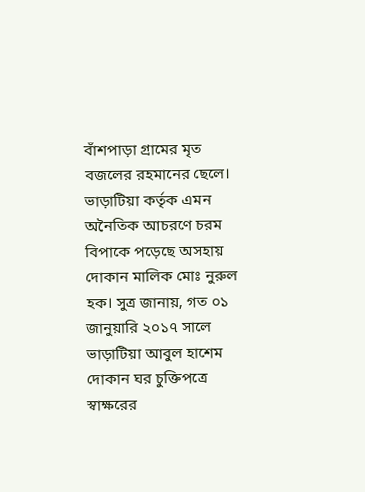বাঁশপাড়া গ্রামের মৃত বজলের রহমানের ছেলে। ভাড়াটিয়া কর্তৃক এমন অনৈতিক আচরণে চরম বিপাকে পড়েছে অসহায় দোকান মালিক মোঃ নুরুল হক। সুত্র জানায়, গত ০১ জানুয়ারি ২০১৭ সালে ভাড়াটিয়া আবুল হাশেম দোকান ঘর চুক্তিপত্রে স্বাক্ষরের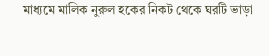মাধ্যমে মালিক নুরুল হকের নিকট থেকে ঘরটি ভাড়া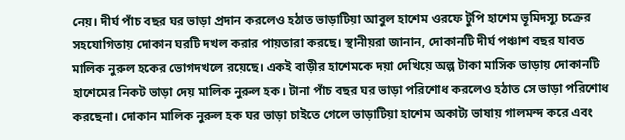নেয়। দীর্ঘ পাঁচ বছর ঘর ভাড়া প্রদান করলেও হঠাত ভাড়াটিয়া আবুল হাশেম ওরফে টুপি হাশেম ভূমিদস্যু চক্রের সহযোগিতায় দোকান ঘরটি দখল করার পায়তারা করছে। স্থানীয়রা জানান, দোকানটি দীর্ঘ পঞ্চাশ বছর যাবত মালিক নুরুল হকের ভোগদখলে রয়েছে। একই বাড়ীর হাশেমকে দয়া দেখিয়ে অল্প টাকা মাসিক ভাড়ায় দোকানটি হাশেমের নিকট ভাড়া দেয় মালিক নুরুল হক। টানা পাঁচ বছর ঘর ভাড়া পরিশোধ করলেও হঠাত সে ভাড়া পরিশোধ করছেনা। দোকান মালিক নুরুল হক ঘর ভাড়া চাইতে গেলে ভাড়াটিয়া হাশেম অকাট্য ভাষায় গালমন্দ করে এবং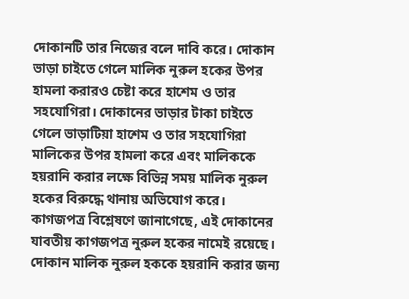দোকানটি তার নিজের বলে দাবি করে। দোকান ভাড়া চাইতে গেলে মালিক নুরুল হকের উপর হামলা করারও চেষ্টা করে হাশেম ও তার সহযোগিরা। দোকানের ভাড়ার টাকা চাইতে গেলে ভাড়াটিয়া হাশেম ও তার সহযোগিরা মালিকের উপর হামলা করে এবং মালিককে হয়রানি করার লক্ষে বিভিন্ন সময় মালিক নুরুল হকের বিরুদ্ধে থানায় অভিযোগ করে। কাগজপত্র বিশ্লেষণে জানাগেছে, এই দোকানের যাবতীয় কাগজপত্র নুরুল হকের নামেই রয়েছে। দোকান মালিক নুরুল হককে হয়রানি করার জন্য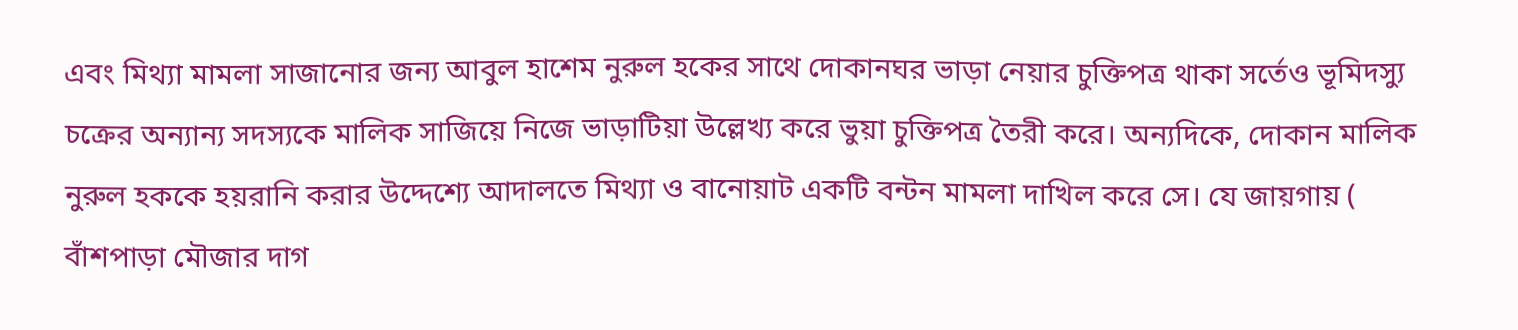এবং মিথ্যা মামলা সাজানোর জন্য আবুল হাশেম নুরুল হকের সাথে দোকানঘর ভাড়া নেয়ার চুক্তিপত্র থাকা সর্তেও ভূমিদস্যু চক্রের অন্যান্য সদস্যকে মালিক সাজিয়ে নিজে ভাড়াটিয়া উল্লেখ্য করে ভুয়া চুক্তিপত্র তৈরী করে। অন্যদিকে, দোকান মালিক নুরুল হককে হয়রানি করার উদ্দেশ্যে আদালতে মিথ্যা ও বানোয়াট একটি বন্টন মামলা দাখিল করে সে। যে জায়গায় ( বাঁশপাড়া মৌজার দাগ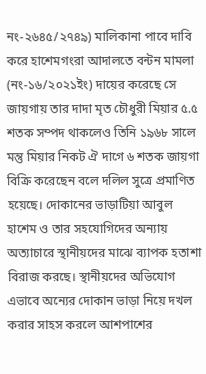নং-২৬৪৫/২৭৪৯) মালিকানা পাবে দাবি করে হাশেমগংরা আদালতে বন্টন মামলা (নং-১৬/২০২১ইং) দায়ের করেছে সে জায়গায় তার দাদা মৃত চৌধুরী মিয়ার ৫.৫ শতক সম্পদ থাকলেও তিনি ১৯৬৮ সালে মন্তু মিয়ার নিকট ঐ দাগে ৬ শতক জায়গা বিক্রি করেছেন বলে দলিল সুত্রে প্রমাণিত হয়েছে। দোকানের ভাড়াটিয়া আবুল হাশেম ও তার সহযোগিদের অন্যায় অত্যাচারে স্থানীয়দের মাঝে ব্যাপক হতাশা বিরাজ করছে। স্থানীয়দের অভিযোগ এভাবে অন্যের দোকান ভাড়া নিয়ে দখল করার সাহস করলে আশপাশের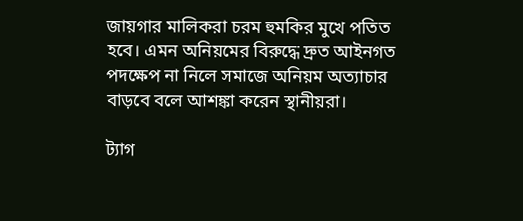জায়গার মালিকরা চরম হুমকির মুখে পতিত হবে। এমন অনিয়মের বিরুদ্ধে দ্রুত আইনগত পদক্ষেপ না নিলে সমাজে অনিয়ম অত্যাচার বাড়বে বলে আশঙ্কা করেন স্থানীয়রা।

ট্যাগ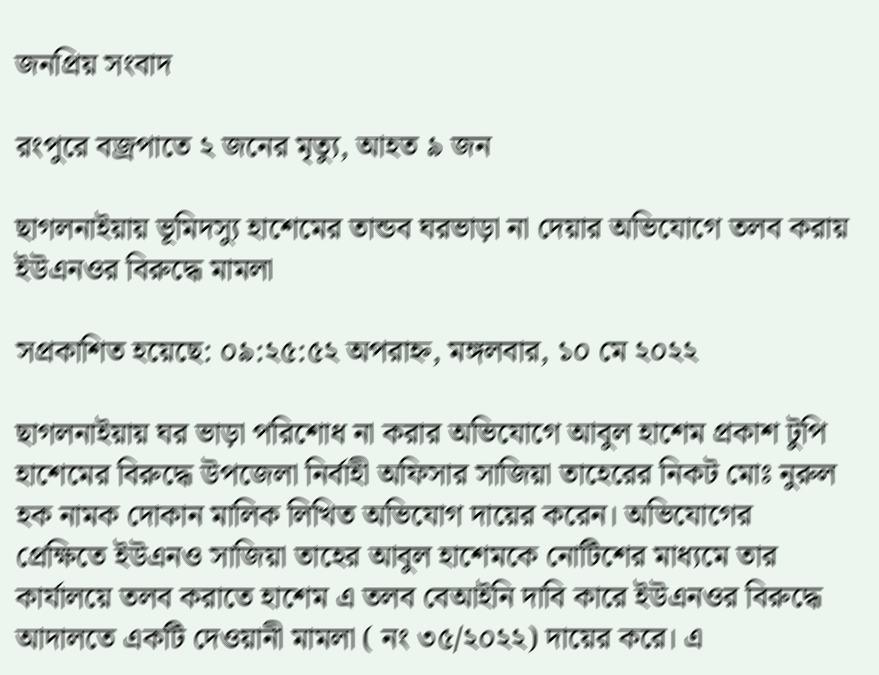জনপ্রিয় সংবাদ

রংপুরে বজ্রপাতে ২ জনের মৃত্যু, আহত ৯ জন

ছাগলনাইয়ায় ভূমিদস্যু হাশেমের তান্ডব ঘরভাড়া না দেয়ার অভিযোগে তলব করায় ইউএনওর বিরুদ্ধে মামলা

সপ্রকাশিত হয়েছে: ০৯:২৫:৫২ অপরাহ্ন, মঙ্গলবার, ১০ মে ২০২২

ছাগলনাইয়ায় ঘর ভাড়া পরিশোধ না করার অভিযোগে আবুল হাশেম প্রকাশ টুপি হাশেমের বিরুদ্ধে উপজেলা নির্বাহী অফিসার সাজিয়া তাহেরের নিকট মোঃ নুরুল হক নামক দোকান মালিক লিখিত অভিযোগ দায়ের করেন। অভিযোগের প্রেক্ষিতে ইউএনও সাজিয়া তাহের আবুল হাশেমকে নোটিশের মাধ্যমে তার কার্যালয়ে তলব করাতে হাশেম এ তলব বেআইনি দাবি কারে ইউএনওর বিরুদ্ধে আদালতে একটি দেওয়ানী মামলা ( নং ৩৫/২০২২) দায়ের করে। এ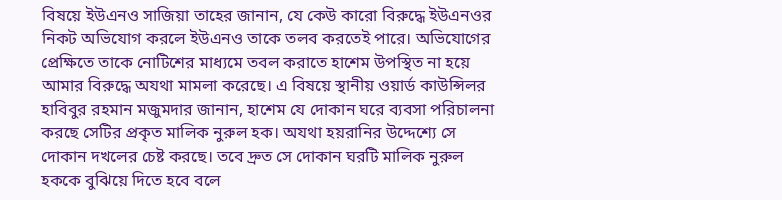বিষয়ে ইউএনও সাজিয়া তাহের জানান, যে কেউ কারো বিরুদ্ধে ইউএনওর নিকট অভিযোগ করলে ইউএনও তাকে তলব করতেই পারে। অভিযোগের প্রেক্ষিতে তাকে নোটিশের মাধ্যমে তবল করাতে হাশেম উপস্থিত না হয়ে আমার বিরুদ্ধে অযথা মামলা করেছে। এ বিষয়ে স্থানীয় ওয়ার্ড কাউন্সিলর হাবিবুর রহমান মজুমদার জানান, হাশেম যে দোকান ঘরে ব্যবসা পরিচালনা করছে সেটির প্রকৃত মালিক নুরুল হক। অযথা হয়রানির উদ্দেশ্যে সে দোকান দখলের চেষ্ট করছে। তবে দ্রুত সে দোকান ঘরটি মালিক নুরুল হককে বুঝিয়ে দিতে হবে বলে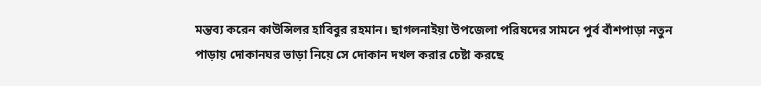মন্তব্য করেন কাউন্সিলর হাবিবুর রহমান। ছাগলনাইয়া উপজেলা পরিষদের সামনে পুর্ব বাঁশপাড়া নতুন পাড়ায় দোকানঘর ভাড়া নিয়ে সে দোকান দখল করার চেষ্টা করছে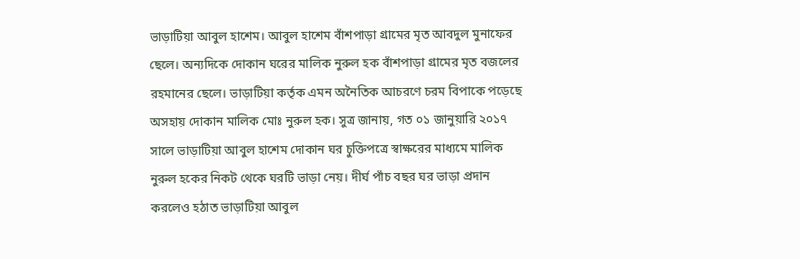ভাড়াটিয়া আবুল হাশেম। আবুল হাশেম বাঁশপাড়া গ্রামের মৃত আবদুল মুনাফের ছেলে। অন্যদিকে দোকান ঘরের মালিক নুরুল হক বাঁশপাড়া গ্রামের মৃত বজলের রহমানের ছেলে। ভাড়াটিয়া কর্তৃক এমন অনৈতিক আচরণে চরম বিপাকে পড়েছে অসহায় দোকান মালিক মোঃ নুরুল হক। সুত্র জানায়, গত ০১ জানুয়ারি ২০১৭ সালে ভাড়াটিয়া আবুল হাশেম দোকান ঘর চুক্তিপত্রে স্বাক্ষরের মাধ্যমে মালিক নুরুল হকের নিকট থেকে ঘরটি ভাড়া নেয়। দীর্ঘ পাঁচ বছর ঘর ভাড়া প্রদান করলেও হঠাত ভাড়াটিয়া আবুল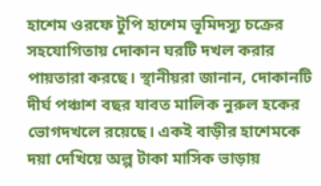হাশেম ওরফে টুপি হাশেম ভূমিদস্যু চক্রের সহযোগিতায় দোকান ঘরটি দখল করার পায়তারা করছে। স্থানীয়রা জানান, দোকানটি দীর্ঘ পঞ্চাশ বছর যাবত মালিক নুরুল হকের ভোগদখলে রয়েছে। একই বাড়ীর হাশেমকে দয়া দেখিয়ে অল্প টাকা মাসিক ভাড়ায়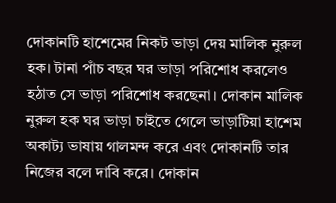দোকানটি হাশেমের নিকট ভাড়া দেয় মালিক নুরুল হক। টানা পাঁচ বছর ঘর ভাড়া পরিশোধ করলেও হঠাত সে ভাড়া পরিশোধ করছেনা। দোকান মালিক নুরুল হক ঘর ভাড়া চাইতে গেলে ভাড়াটিয়া হাশেম অকাট্য ভাষায় গালমন্দ করে এবং দোকানটি তার নিজের বলে দাবি করে। দোকান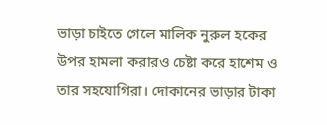ভাড়া চাইতে গেলে মালিক নুরুল হকের উপর হামলা করারও চেষ্টা করে হাশেম ও তার সহযোগিরা। দোকানের ভাড়ার টাকা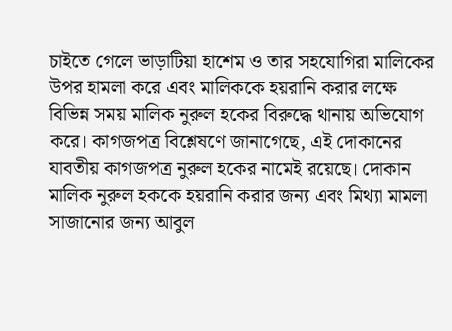চাইতে গেলে ভাড়াটিয়া হাশেম ও তার সহযোগিরা মালিকের উপর হামলা করে এবং মালিককে হয়রানি করার লক্ষে বিভিন্ন সময় মালিক নুরুল হকের বিরুদ্ধে থানায় অভিযোগ করে। কাগজপত্র বিশ্লেষণে জানাগেছে, এই দোকানের যাবতীয় কাগজপত্র নুরুল হকের নামেই রয়েছে। দোকান মালিক নুরুল হককে হয়রানি করার জন্য এবং মিথ্যা মামলা সাজানোর জন্য আবুল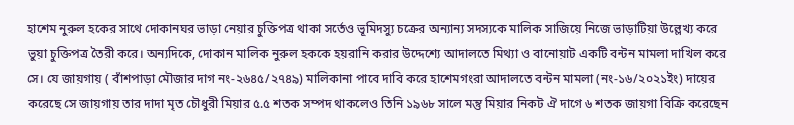হাশেম নুরুল হকের সাথে দোকানঘর ভাড়া নেয়ার চুক্তিপত্র থাকা সর্তেও ভূমিদস্যু চক্রের অন্যান্য সদস্যকে মালিক সাজিয়ে নিজে ভাড়াটিয়া উল্লেখ্য করে ভুয়া চুক্তিপত্র তৈরী করে। অন্যদিকে, দোকান মালিক নুরুল হককে হয়রানি করার উদ্দেশ্যে আদালতে মিথ্যা ও বানোয়াট একটি বন্টন মামলা দাখিল করে সে। যে জায়গায় ( বাঁশপাড়া মৌজার দাগ নং-২৬৪৫/২৭৪৯) মালিকানা পাবে দাবি করে হাশেমগংরা আদালতে বন্টন মামলা (নং-১৬/২০২১ইং) দায়ের করেছে সে জায়গায় তার দাদা মৃত চৌধুরী মিয়ার ৫.৫ শতক সম্পদ থাকলেও তিনি ১৯৬৮ সালে মন্তু মিয়ার নিকট ঐ দাগে ৬ শতক জায়গা বিক্রি করেছেন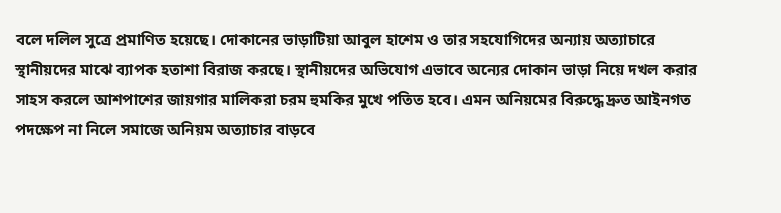বলে দলিল সুত্রে প্রমাণিত হয়েছে। দোকানের ভাড়াটিয়া আবুল হাশেম ও তার সহযোগিদের অন্যায় অত্যাচারে স্থানীয়দের মাঝে ব্যাপক হতাশা বিরাজ করছে। স্থানীয়দের অভিযোগ এভাবে অন্যের দোকান ভাড়া নিয়ে দখল করার সাহস করলে আশপাশের জায়গার মালিকরা চরম হুমকির মুখে পতিত হবে। এমন অনিয়মের বিরুদ্ধে দ্রুত আইনগত পদক্ষেপ না নিলে সমাজে অনিয়ম অত্যাচার বাড়বে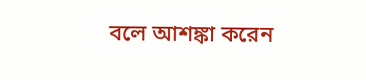বলে আশঙ্কা করেন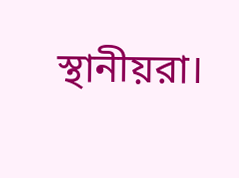স্থানীয়রা।